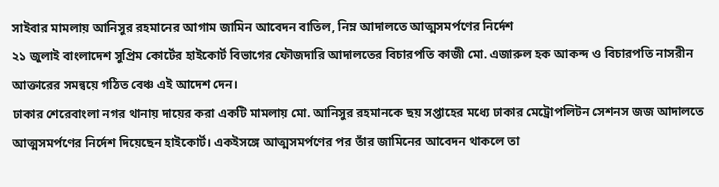সাইবার মামলায় আনিসুর রহমানের আগাম জামিন আবেদন বাতিল, নিম্ন আদালতে আত্মসমর্পণের নির্দেশ
২১ জুলাই বাংলাদেশ সুপ্রিম কোর্টের হাইকোর্ট বিভাগের ফৌজদারি আদালতের বিচারপতি কাজী মো. এজারুল হক আকন্দ ও বিচারপতি নাসরীন আক্তারের সমন্বয়ে গঠিত বেঞ্চ এই আদেশ দেন।
ঢাকার শেরেবাংলা নগর থানায় দায়ের করা একটি মামলায় মো. আনিসুর রহমানকে ছয় সপ্তাহের মধ্যে ঢাকার মেট্রোপলিটন সেশনস জজ আদালতে আত্মসমর্পণের নির্দেশ দিয়েছেন হাইকোর্ট। একইসঙ্গে আত্মসমর্পণের পর তাঁর জামিনের আবেদন থাকলে তা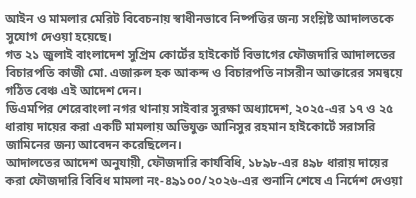আইন ও মামলার মেরিট বিবেচনায় স্বাধীনভাবে নিষ্পত্তির জন্য সংশ্লিষ্ট আদালতকে সুযোগ দেওয়া হয়েছে।
গত ২১ জুলাই বাংলাদেশ সুপ্রিম কোর্টের হাইকোর্ট বিভাগের ফৌজদারি আদালতের বিচারপতি কাজী মো. এজারুল হক আকন্দ ও বিচারপতি নাসরীন আক্তারের সমন্বয়ে গঠিত বেঞ্চ এই আদেশ দেন।
ডিএমপির শেরেবাংলা নগর থানায় সাইবার সুরক্ষা অধ্যাদেশ, ২০২৫-এর ১৭ ও ২৫ ধারায় দায়ের করা একটি মামলায় অভিযুক্ত আনিসুর রহমান হাইকোর্টে সরাসরি জামিনের জন্য আবেদন করেছিলেন।
আদালতের আদেশ অনুযায়ী, ফৌজদারি কার্যবিধি, ১৮৯৮-এর ৪৯৮ ধারায় দায়ের করা ফৌজদারি বিবিধ মামলা নং-৪৯১০০/২০২৬-এর শুনানি শেষে এ নির্দেশ দেওয়া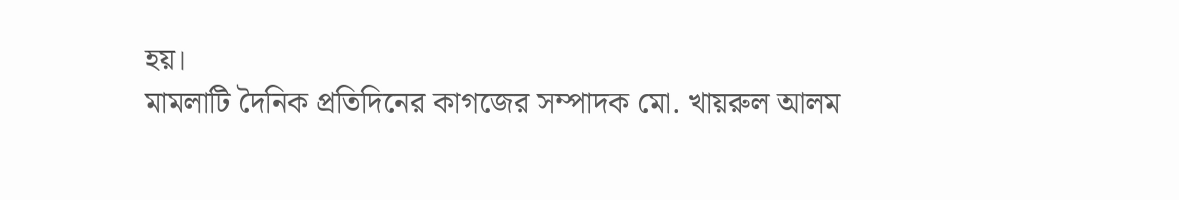হয়।
মামলাটি দৈনিক প্রতিদিনের কাগজের সম্পাদক মো. খায়রুল আলম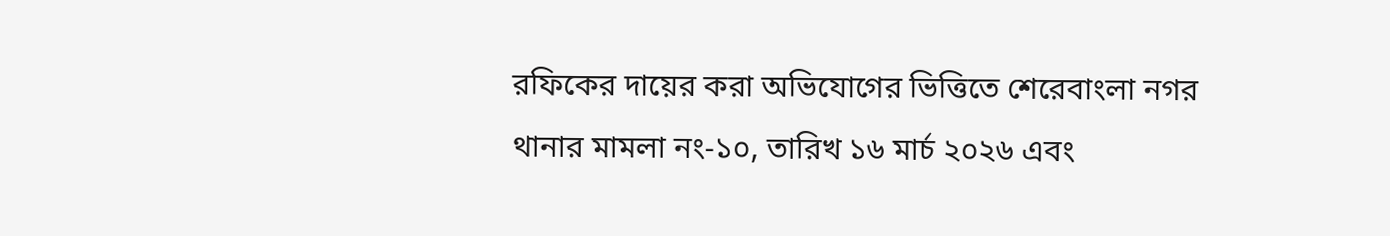রফিকের দায়ের করা অভিযোগের ভিত্তিতে শেরেবাংলা নগর থানার মামলা নং-১০, তারিখ ১৬ মার্চ ২০২৬ এবং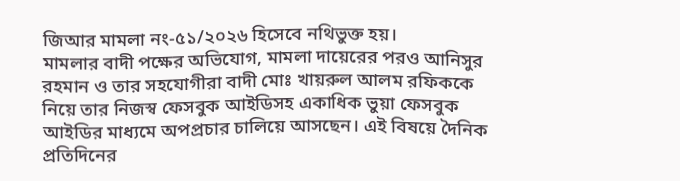জিআর মামলা নং-৫১/২০২৬ হিসেবে নথিভুক্ত হয়।
মামলার বাদী পক্ষের অভিযোগ, মামলা দায়েরের পরও আনিসুর রহমান ও তার সহযোগীরা বাদী মোঃ খায়রুল আলম রফিককে নিয়ে তার নিজস্ব ফেসবুক আইডিসহ একাধিক ভুয়া ফেসবুক আইডির মাধ্যমে অপপ্রচার চালিয়ে আসছেন। এই বিষয়ে দৈনিক প্রতিদিনের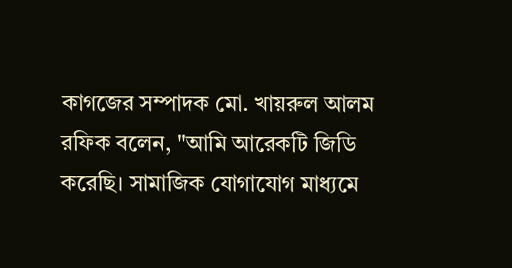কাগজের সম্পাদক মো. খায়রুল আলম রফিক বলেন, "আমি আরেকটি জিডি করেছি। সামাজিক যোগাযোগ মাধ্যমে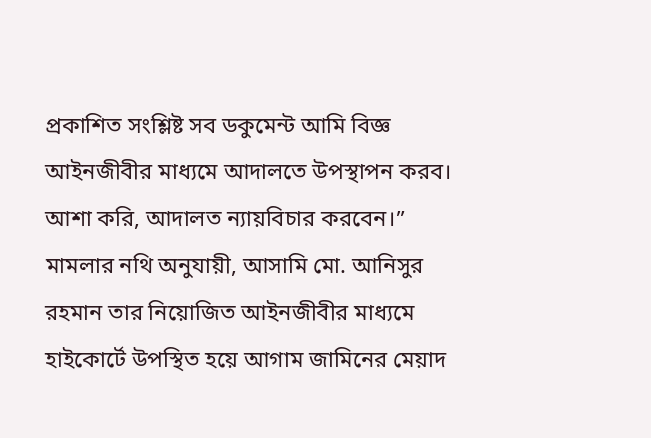প্রকাশিত সংশ্লিষ্ট সব ডকুমেন্ট আমি বিজ্ঞ আইনজীবীর মাধ্যমে আদালতে উপস্থাপন করব। আশা করি, আদালত ন্যায়বিচার করবেন।”
মামলার নথি অনুযায়ী, আসামি মো. আনিসুর রহমান তার নিয়োজিত আইনজীবীর মাধ্যমে হাইকোর্টে উপস্থিত হয়ে আগাম জামিনের মেয়াদ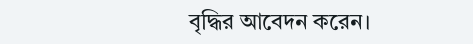বৃদ্ধির আবেদন করেন।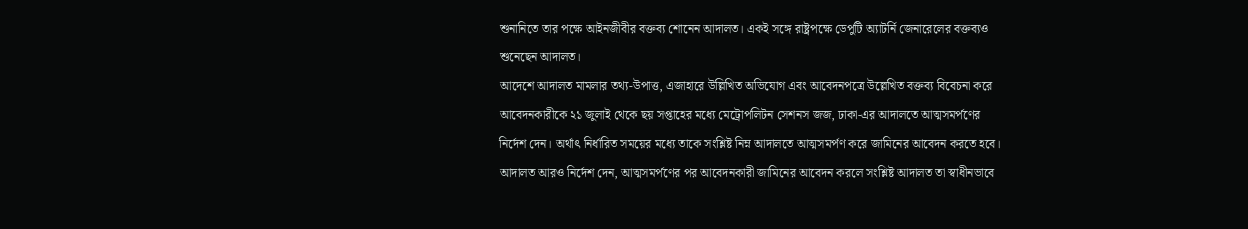শুনানিতে তার পক্ষে আইনজীবীর বক্তব্য শোনেন আদালত। একই সঙ্গে রাষ্ট্রপক্ষে ডেপুটি অ্যাটর্নি জেনারেলের বক্তব্যও শুনেছেন আদালত।
আদেশে আদালত মামলার তথ্য-উপাত্ত, এজাহারে উল্লিখিত অভিযোগ এবং আবেদনপত্রে উল্লেখিত বক্তব্য বিবেচনা করে আবেদনকারীকে ২১ জুলাই থেকে ছয় সপ্তাহের মধ্যে মেট্রোপলিটন সেশনস জজ, ঢাকা-এর আদালতে আত্মসমর্পণের নির্দেশ দেন। অর্থাৎ নির্ধারিত সময়ের মধ্যে তাকে সংশ্লিষ্ট নিম্ন আদালতে আত্মসমর্পণ করে জামিনের আবেদন করতে হবে।
আদালত আরও নির্দেশ দেন, আত্মসমর্পণের পর আবেদনকারী জামিনের আবেদন করলে সংশ্লিষ্ট আদালত তা স্বাধীনভাবে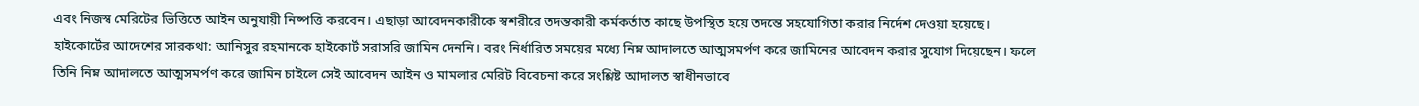এবং নিজস্ব মেরিটের ভিত্তিতে আইন অনুযায়ী নিষ্পত্তি করবেন। এছাড়া আবেদনকারীকে স্বশরীরে তদন্তকারী কর্মকর্তাত কাছে উপস্থিত হয়ে তদন্তে সহযোগিতা করার নির্দেশ দেওয়া হয়েছে।
হাইকোর্টের আদেশের সারকথা: আনিসুর রহমানকে হাইকোর্ট সরাসরি জামিন দেননি। বরং নির্ধারিত সময়ের মধ্যে নিম্ন আদালতে আত্মসমর্পণ করে জামিনের আবেদন করার সুযোগ দিয়েছেন। ফলে তিনি নিম্ন আদালতে আত্মসমর্পণ করে জামিন চাইলে সেই আবেদন আইন ও মামলার মেরিট বিবেচনা করে সংশ্লিষ্ট আদালত স্বাধীনভাবে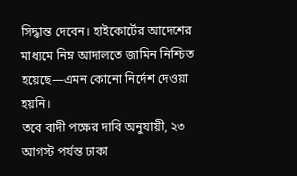সিদ্ধান্ত দেবেন। হাইকোর্টের আদেশের মাধ্যমে নিম্ন আদালতে জামিন নিশ্চিত হয়েছে—এমন কোনো নির্দেশ দেওয়া হয়নি।
তবে বাদী পক্ষের দাবি অনুযায়ী, ২৩ আগস্ট পর্যন্ত ঢাকা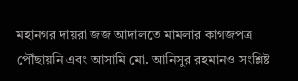মহানগর দায়রা জজ আদালতে মামলার কাগজপত্র পৌঁছায়নি এবং আসামি মো. আনিসুর রহমানও সংশ্লিষ্ট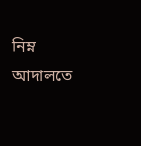নিম্ন আদালতে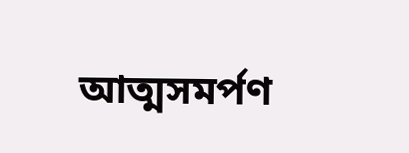আত্মসমর্পণ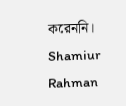করেননি।
Shamiur Rahman